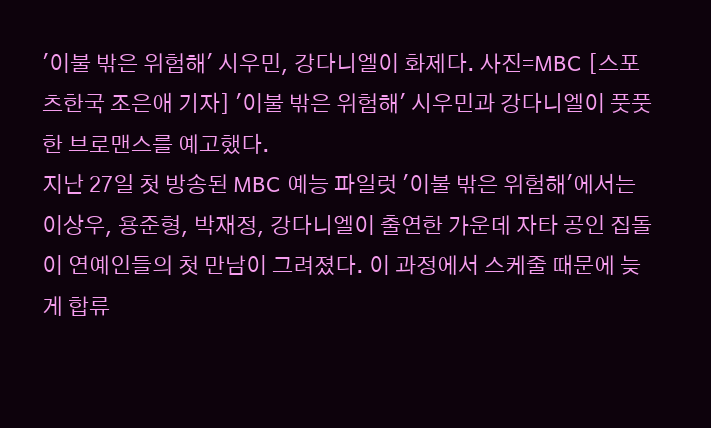'이불 밖은 위험해' 시우민, 강다니엘이 화제다. 사진=MBC [스포츠한국 조은애 기자] '이불 밖은 위험해' 시우민과 강다니엘이 풋풋한 브로맨스를 예고했다.
지난 27일 첫 방송된 MBC 예능 파일럿 '이불 밖은 위험해'에서는 이상우, 용준형, 박재정, 강다니엘이 출연한 가운데 자타 공인 집돌이 연예인들의 첫 만남이 그려졌다. 이 과정에서 스케줄 때문에 늦게 합류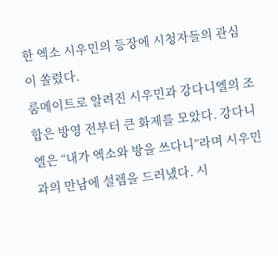한 엑소 시우민의 등장에 시청자들의 관심이 쏠렸다.
룸메이트로 알려진 시우민과 강다니엘의 조합은 방영 전부터 큰 화제를 모았다. 강다니엘은 “내가 엑소와 방을 쓰다니”라며 시우민과의 만남에 설렘을 드러냈다. 시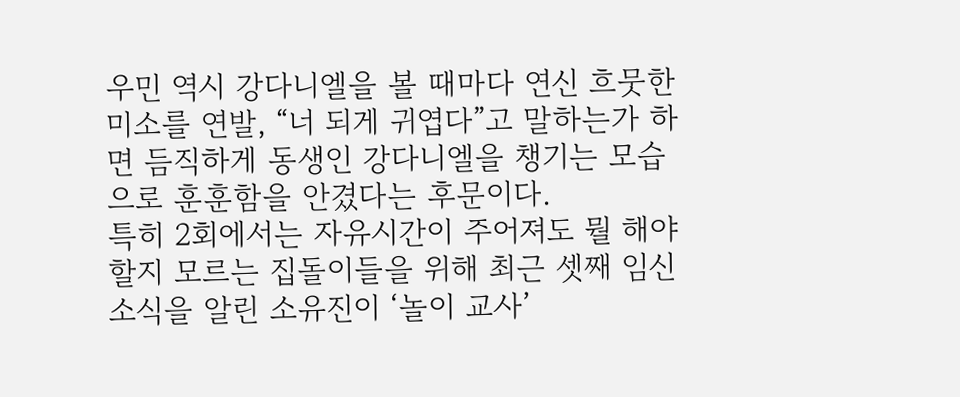우민 역시 강다니엘을 볼 때마다 연신 흐뭇한 미소를 연발, “너 되게 귀엽다”고 말하는가 하면 듬직하게 동생인 강다니엘을 챙기는 모습으로 훈훈함을 안겼다는 후문이다.
특히 2회에서는 자유시간이 주어져도 뭘 해야 할지 모르는 집돌이들을 위해 최근 셋째 임신 소식을 알린 소유진이 ‘놀이 교사’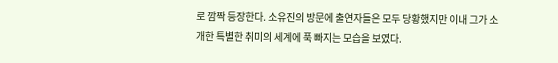로 깜짝 등장한다. 소유진의 방문에 출연자들은 모두 당황했지만 이내 그가 소개한 특별한 취미의 세계에 푹 빠지는 모습을 보였다.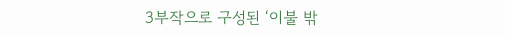3부작으로 구성된 ‘이불 밖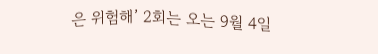은 위험해’ 2회는 오는 9월 4일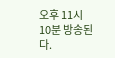오후 11시 10분 방송된다.